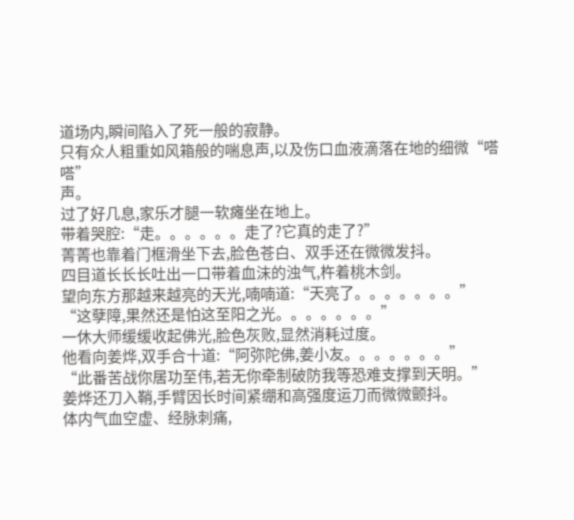道场内,瞬间陷入了死一般的寂静。
只有众人粗重如风箱般的喘息声,以及伤口血液滴落在地的细微“嗒嗒”
声。
过了好几息,家乐才腿一软瘫坐在地上。
带着哭腔:“走。。。。。。走了?它真的走了?”
菁菁也靠着门框滑坐下去,脸色苍白、双手还在微微发抖。
四目道长长长吐出一口带着血沫的浊气,杵着桃木剑。
望向东方那越来越亮的天光,喃喃道:“天亮了。。。。。。。”
“这孽障,果然还是怕这至阳之光。。。。。。。”
一休大师缓缓收起佛光,脸色灰败,显然消耗过度。
他看向姜烨,双手合十道:“阿弥陀佛,姜小友。。。。。。。”
“此番苦战你居功至伟,若无你牵制破防我等恐难支撑到天明。”
姜烨还刀入鞘,手臂因长时间紧绷和高强度运刀而微微颤抖。
体内气血空虚、经脉刺痛,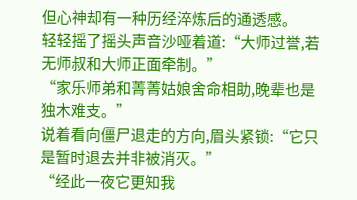但心神却有一种历经淬炼后的通透感。
轻轻摇了摇头声音沙哑着道:“大师过誉,若无师叔和大师正面牵制。”
“家乐师弟和菁菁姑娘舍命相助,晚辈也是独木难支。”
说着看向僵尸退走的方向,眉头紧锁:“它只是暂时退去并非被消灭。”
“经此一夜它更知我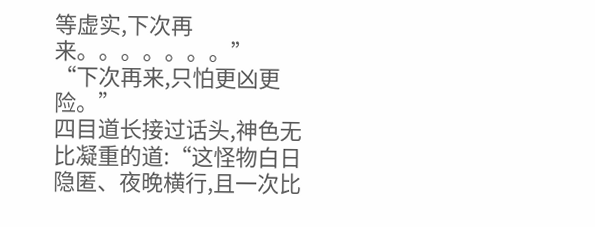等虚实,下次再来。。。。。。。”
“下次再来,只怕更凶更险。”
四目道长接过话头,神色无比凝重的道:“这怪物白日隐匿、夜晚横行,且一次比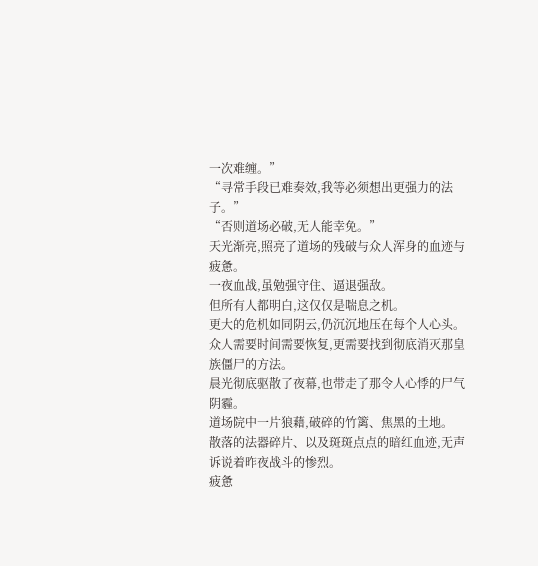一次难缠。”
“寻常手段已难奏效,我等必须想出更强力的法子。”
“否则道场必破,无人能幸免。”
天光渐亮,照亮了道场的残破与众人浑身的血迹与疲惫。
一夜血战,虽勉强守住、逼退强敌。
但所有人都明白,这仅仅是喘息之机。
更大的危机如同阴云,仍沉沉地压在每个人心头。
众人需要时间需要恢复,更需要找到彻底消灭那皇族僵尸的方法。
晨光彻底驱散了夜幕,也带走了那令人心悸的尸气阴霾。
道场院中一片狼藉,破碎的竹篱、焦黑的土地。
散落的法器碎片、以及斑斑点点的暗红血迹,无声诉说着昨夜战斗的惨烈。
疲惫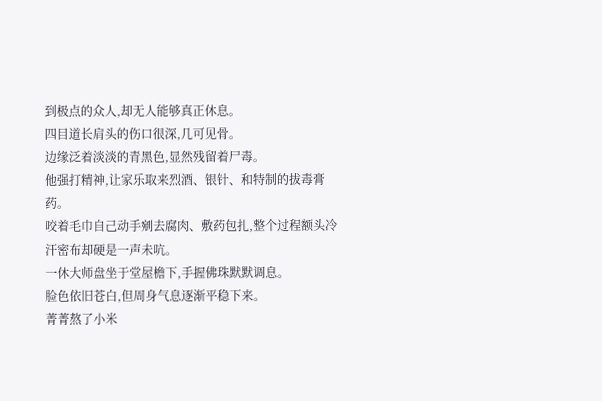到极点的众人,却无人能够真正休息。
四目道长肩头的伤口很深,几可见骨。
边缘泛着淡淡的青黑色,显然残留着尸毒。
他强打精神,让家乐取来烈酒、银针、和特制的拔毒膏药。
咬着毛巾自己动手剜去腐肉、敷药包扎,整个过程额头冷汗密布却硬是一声未吭。
一休大师盘坐于堂屋檐下,手握佛珠默默调息。
脸色依旧苍白,但周身气息逐渐平稳下来。
菁菁熬了小米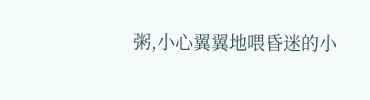粥,小心翼翼地喂昏迷的小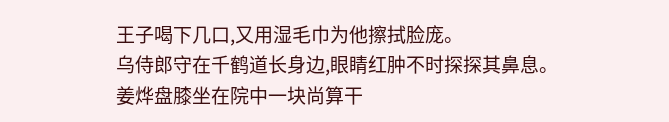王子喝下几口,又用湿毛巾为他擦拭脸庞。
乌侍郎守在千鹤道长身边,眼睛红肿不时探探其鼻息。
姜烨盘膝坐在院中一块尚算干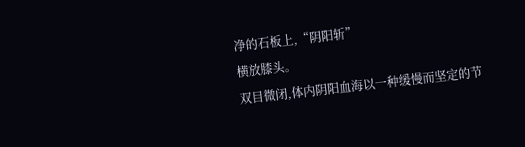净的石板上,“阴阳斩”
横放膝头。
双目微闭,体内阴阳血海以一种缓慢而坚定的节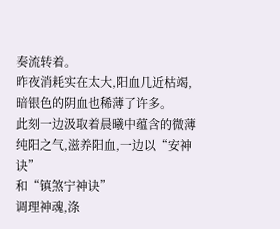奏流转着。
昨夜消耗实在太大,阳血几近枯竭,暗银色的阴血也稀薄了许多。
此刻一边汲取着晨曦中蕴含的微薄纯阳之气,滋养阳血,一边以“安神诀”
和“镇煞宁神诀”
调理神魂,涤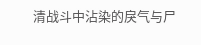清战斗中沾染的戾气与尸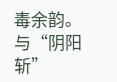毒余韵。
与“阴阳斩”